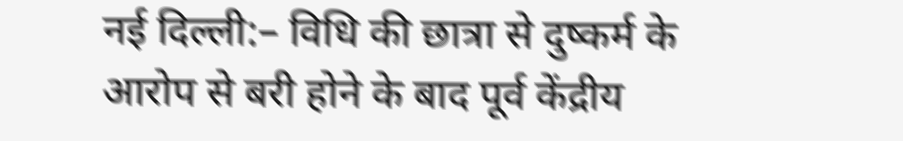नई दिल्ली:– विधि की छात्रा से दुष्कर्म के आरोप से बरी होने के बाद पूर्व केंद्रीय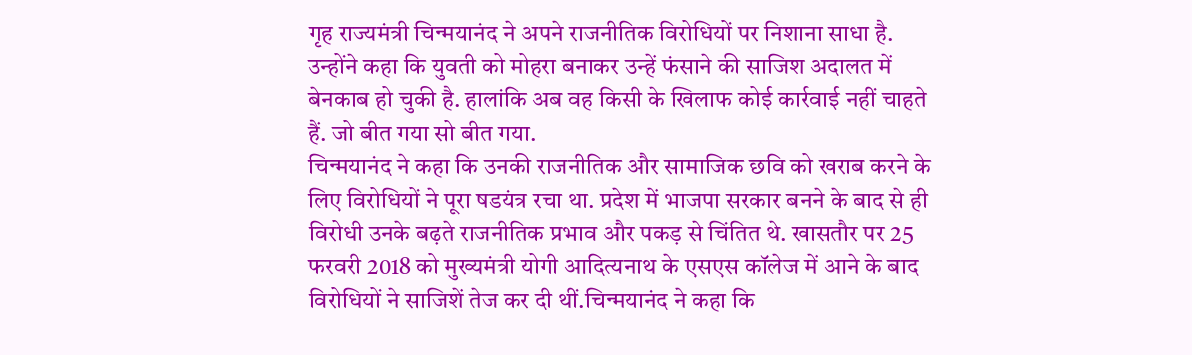गृह राज्यमंत्री चिन्मयानंद ने अपने राजनीतिक विरोधियों पर निशाना साधा है. उन्होंने कहा कि युवती को मोहरा बनाकर उन्हें फंसाने की साजिश अदालत में बेनकाब हो चुकी है. हालांकि अब वह किसी के खिलाफ कोई कार्रवाई नहीं चाहते हैं. जो बीत गया सो बीत गया.
चिन्मयानंद ने कहा कि उनकी राजनीतिक और सामाजिक छवि को खराब करने के लिए विरोधियों ने पूरा षडयंत्र रचा था. प्रदेश में भाजपा सरकार बनने के बाद से ही विरोधी उनके बढ़ते राजनीतिक प्रभाव और पकड़ से चिंतित थे. खासतौर पर 25 फरवरी 2018 को मुख्यमंत्री योगी आदित्यनाथ के एसएस कॉलेज में आने के बाद विरोधियों ने साजिशें तेज कर दी थीं.चिन्मयानंद ने कहा कि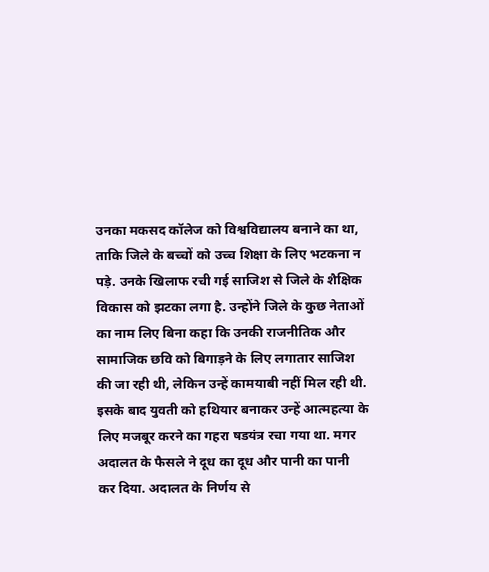उनका मकसद कॉलेज को विश्वविद्यालय बनाने का था, ताकि जिले के बच्चों को उच्च शिक्षा के लिए भटकना न पड़े. उनके खिलाफ रची गई साजिश से जिले के शैक्षिक विकास को झटका लगा है. उन्होंने जिले के कुछ नेताओं का नाम लिए बिना कहा कि उनकी राजनीतिक और सामाजिक छवि को बिगाड़ने के लिए लगातार साजिश की जा रही थी, लेकिन उन्हें कामयाबी नहीं मिल रही थी. इसके बाद युवती को हथियार बनाकर उन्हें आत्महत्या के लिए मजबूर करने का गहरा षडयंत्र रचा गया था. मगर अदालत के फैसले ने दूध का दूध और पानी का पानी कर दिया. अदालत के निर्णय से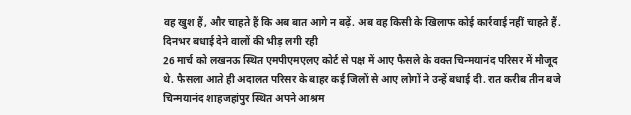वह खुश हैं, और चाहते हैं कि अब बात आगे न बढ़ें. अब वह किसी के खिलाफ कोई कार्रवाई नहीं चाहते हैं.
दिनभर बधाई देने वालों की भीड़ लगी रही
26 मार्च को लखनऊ स्थित एमपीएमएलए कोर्ट से पक्ष में आए फैसले के वक्त चिन्मयानंद परिसर में मौजूद थे. फैसला आते ही अदालत परिसर के बाहर कई जिलों से आए लोगों ने उन्हें बधाई दी. रात करीब तीन बजे चिन्मयानंद शाहजहांपुर स्थित अपने आश्रम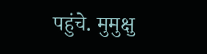पहुंचे. मुमुक्षु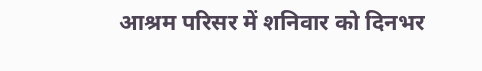आश्रम परिसर में शनिवार को दिनभर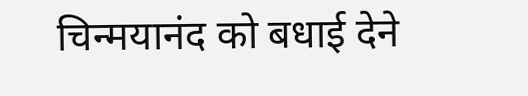चिन्मयानंद को बधाई देने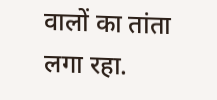वालों का तांता लगा रहा.